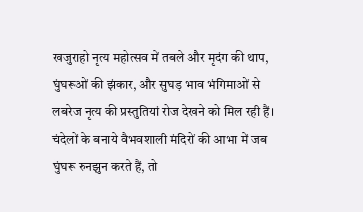खजुराहो नृत्य महोत्सव में तबले और मृदंग की थाप, घुंघरूओं की झंकार, और सुघड़ भाव भंगिमाओं से लबरेज नृत्य की प्रस्तुतियां रोज देखने को मिल रही हैं। चंदेलों के बनाये वैभवशाली मंदिरों की आभा में जब घुंघरू रुनझुन करते हैं, तो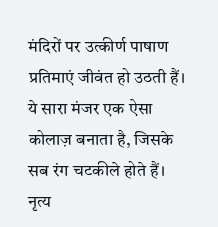मंदिरों पर उत्कीर्ण पाषाण प्रतिमाएं जीवंत हो उठती हैं। ये सारा मंजर एक ऐसा कोलाज़ बनाता है, जिसके सब रंग चटकीले होते हैं। नृत्य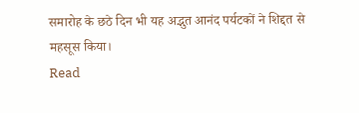समारोह के छठे दिन भी यह अद्भुत आनंद पर्यटकों ने शिद्दत से महसूस किया।
Read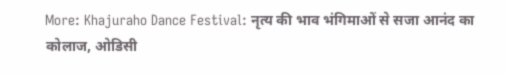More: Khajuraho Dance Festival: नृत्य की भाव भंगिमाओं से सजा आनंद का कोलाज, ओडिसी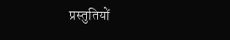प्रस्तुतियों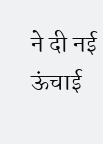ने दी नई ऊंचाई